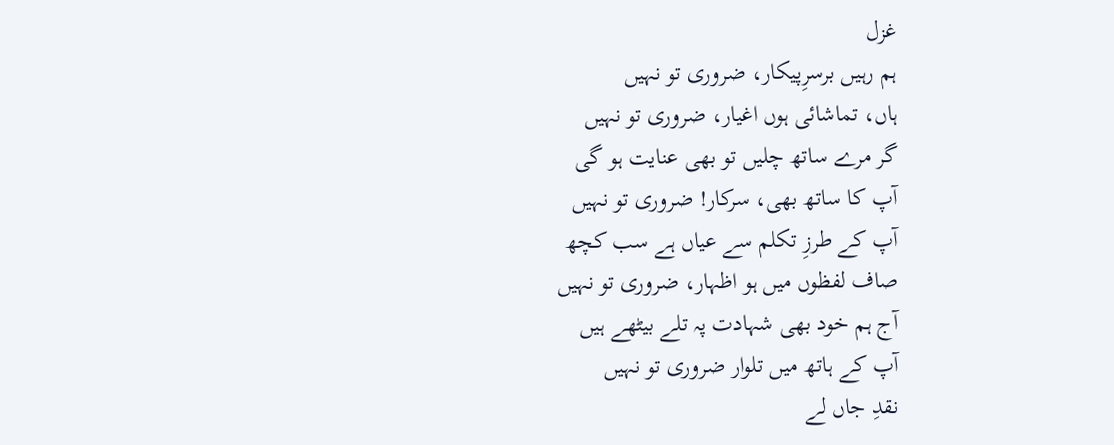غزل
ہم رہیں برسرِپیکار، ضروری تو نہیں
ہاں، تماشائی ہوں اغیار، ضروری تو نہیں
گر مرے ساتھ چلیں تو بھی عنایت ہو گی
آپ کا ساتھ بھی، سرکار! ضروری تو نہیں
آپ کے طرزِ تکلم سے عیاں ہے سب کچھ
صاف لفظوں میں ہو اظہار، ضروری تو نہیں
آج ہم خود بھی شہادت پہ تلے بیٹھے ہیں
آپ کے ہاتھ میں تلوار ضروری تو نہیں
نقدِ جاں لے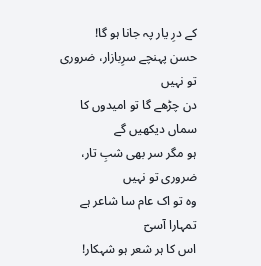کے درِ یار پہ جانا ہو گا!
حسن پہنچے سرِبازار، ضروری تو نہیں
دن چڑھے گا تو امیدوں کا سماں دیکھیں گے
ہو مگر سر بھی شبِ تار، ضروری تو نہیں
وہ تو اک عام سا شاعر ہے تمہارا آسیؔ
اس کا ہر شعر ہو شہکار!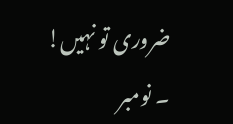ضروری تو نہیں!
۔ نومبر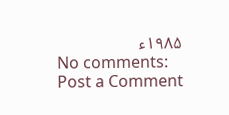۱۹۸۵ء
No comments:
Post a Comment